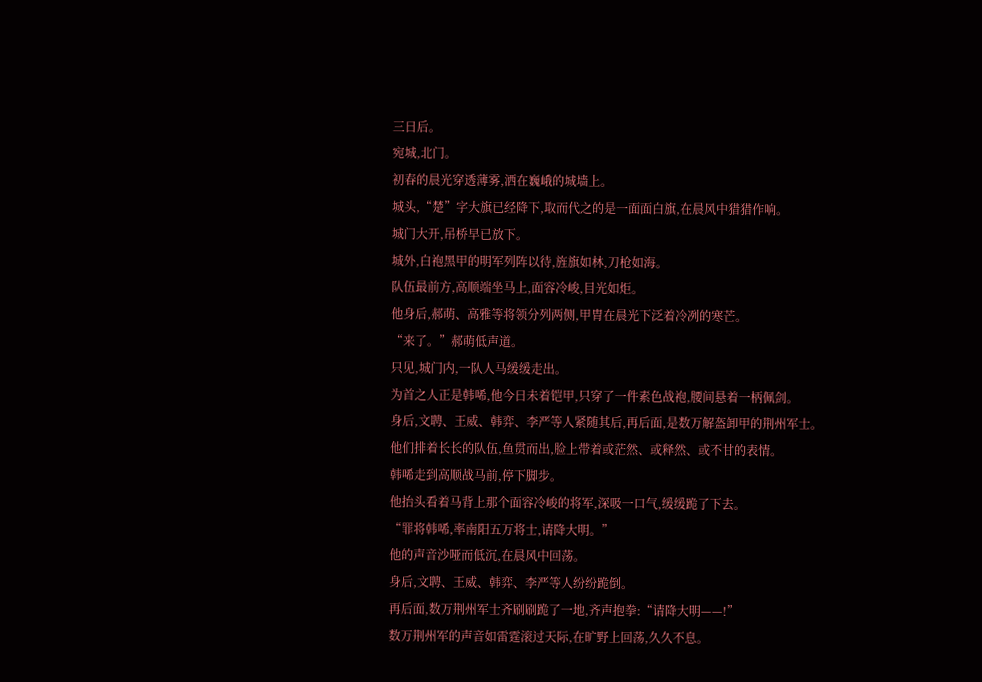三日后。
宛城,北门。
初春的晨光穿透薄雾,洒在巍峨的城墙上。
城头,“楚”字大旗已经降下,取而代之的是一面面白旗,在晨风中猎猎作响。
城门大开,吊桥早已放下。
城外,白袍黑甲的明军列阵以待,旌旗如林,刀枪如海。
队伍最前方,高顺端坐马上,面容冷峻,目光如炬。
他身后,郝萌、高雅等将领分列两侧,甲胄在晨光下泛着冷冽的寒芒。
“来了。”郝萌低声道。
只见,城门内,一队人马缓缓走出。
为首之人正是韩唏,他今日未着铠甲,只穿了一件素色战袍,腰间悬着一柄佩剑。
身后,文聘、王威、韩弈、李严等人紧随其后,再后面,是数万解盔卸甲的荆州军士。
他们排着长长的队伍,鱼贯而出,脸上带着或茫然、或释然、或不甘的表情。
韩唏走到高顺战马前,停下脚步。
他抬头看着马背上那个面容冷峻的将军,深吸一口气,缓缓跪了下去。
“罪将韩唏,率南阳五万将士,请降大明。”
他的声音沙哑而低沉,在晨风中回荡。
身后,文聘、王威、韩弈、李严等人纷纷跪倒。
再后面,数万荆州军士齐刷刷跪了一地,齐声抱拳:“请降大明——!”
数万荆州军的声音如雷霆滚过天际,在旷野上回荡,久久不息。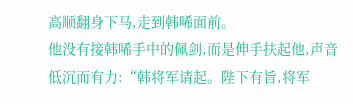高顺翻身下马,走到韩唏面前。
他没有接韩唏手中的佩剑,而是伸手扶起他,声音低沉而有力:“韩将军请起。陛下有旨,将军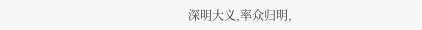深明大义,率众归明,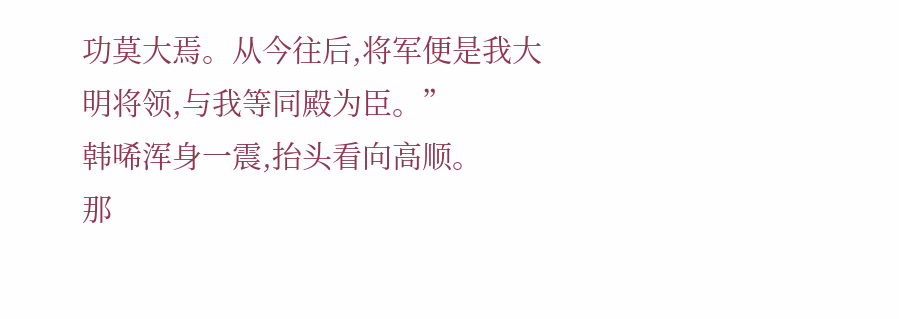功莫大焉。从今往后,将军便是我大明将领,与我等同殿为臣。”
韩唏浑身一震,抬头看向高顺。
那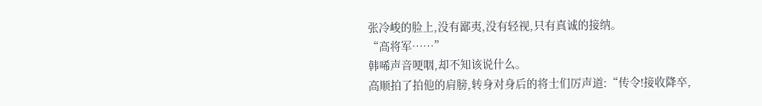张冷峻的脸上,没有鄙夷,没有轻视,只有真诚的接纳。
“高将军……”
韩唏声音哽咽,却不知该说什么。
高顺拍了拍他的肩膀,转身对身后的将士们厉声道:“传令!接收降卒,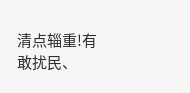清点辎重!有敢扰民、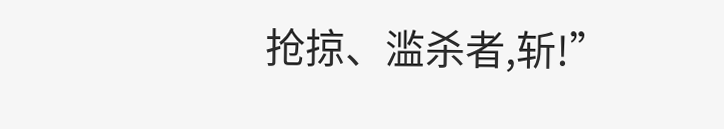抢掠、滥杀者,斩!”